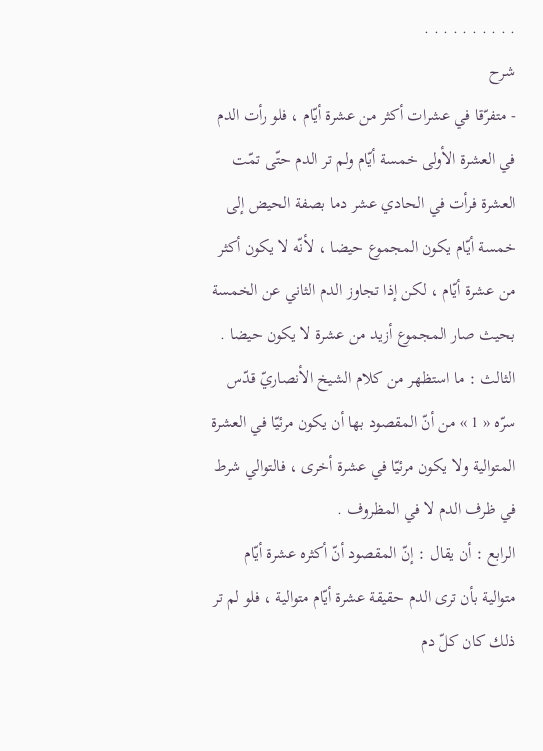. . . . . . . . . .
شرح
- متفرّقا في عشرات أكثر من عشرة أيّام ، فلو رأت الدم في العشرة الأولى خمسة أيّام ولم تر الدم حتّى تمّت العشرة فرأت في الحادي عشر دما بصفة الحيض إلى خمسة أيّام يكون المجموع حيضا ، لأنّه لا يكون أكثر من عشرة أيّام ، لكن إذا تجاوز الدم الثاني عن الخمسة بحيث صار المجموع أزيد من عشرة لا يكون حيضا .
الثالث : ما استظهر من كلام الشيخ الأنصاريّ قدّس سرّه « 1 » من أنّ المقصود بها أن يكون مرئيّا في العشرة المتوالية ولا يكون مرئيّا في عشرة أخرى ، فالتوالي شرط في ظرف الدم لا في المظروف .
الرابع : أن يقال : إنّ المقصود أنّ أكثره عشرة أيّام متوالية بأن ترى الدم حقيقة عشرة أيّام متوالية ، فلو لم تر ذلك كان كلّ دم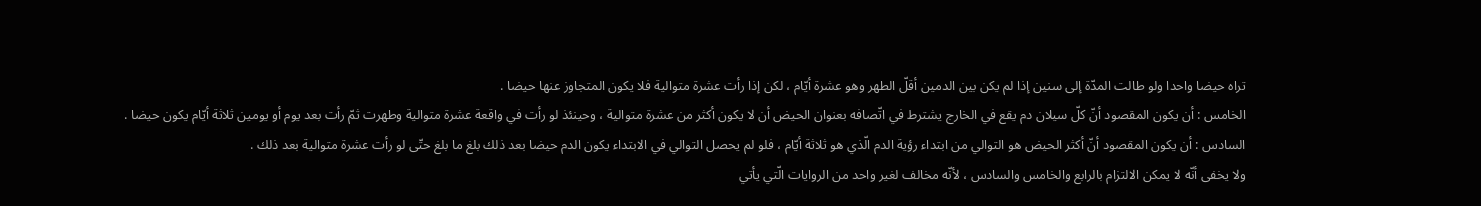تراه حيضا واحدا ولو طالت المدّة إلى سنين إذا لم يكن بين الدمين أقلّ الطهر وهو عشرة أيّام ، لكن إذا رأت عشرة متوالية فلا يكون المتجاوز عنها حيضا .
الخامس : أن يكون المقصود أنّ كلّ سيلان دم يقع في الخارج يشترط في اتّصافه بعنوان الحيض أن لا يكون أكثر من عشرة متوالية ، وحينئذ لو رأت في واقعة عشرة متوالية وطهرت ثمّ رأت بعد يوم أو يومين ثلاثة أيّام يكون حيضا .
السادس : أن يكون المقصود أنّ أكثر الحيض هو التوالي من ابتداء رؤية الدم الّذي هو ثلاثة أيّام ، فلو لم يحصل التوالي في الابتداء يكون الدم حيضا بعد ذلك بلغ ما بلغ حتّى لو رأت عشرة متوالية بعد ذلك .
ولا يخفى أنّه لا يمكن الالتزام بالرابع والخامس والسادس ، لأنّه مخالف لغير واحد من الروايات الّتي يأتي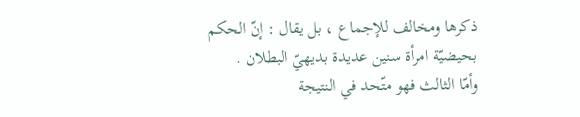ذكرها ومخالف للإجماع ، بل يقال : إنّ الحكم بحيضيّة امرأة سنين عديدة بديهيّ البطلان .
وأمّا الثالث فهو متّحد في النتيجة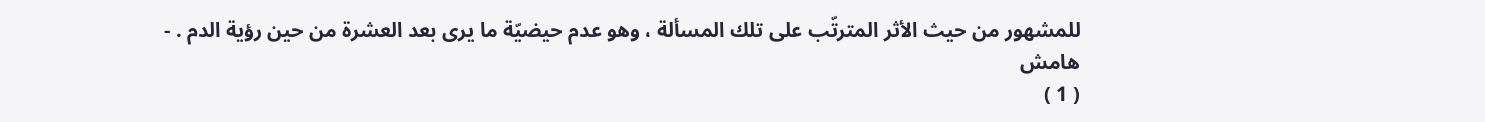للمشهور من حيث الأثر المترتّب على تلك المسألة ، وهو عدم حيضيّة ما يرى بعد العشرة من حين رؤية الدم . -
هامش
( 1 )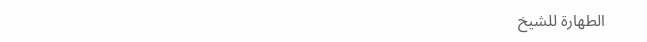الطهارة للشيخ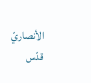الأنصاريّ قدّس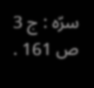سرّه : ج 3 ص 161 .